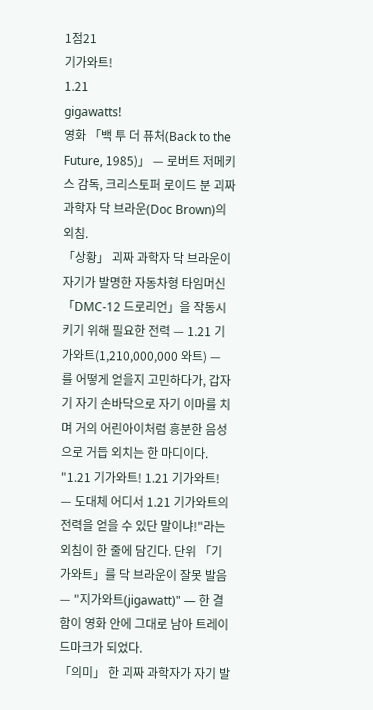1점21
기가와트!
1.21
gigawatts!
영화 「백 투 더 퓨처(Back to the Future, 1985)」 — 로버트 저메키스 감독, 크리스토퍼 로이드 분 괴짜 과학자 닥 브라운(Doc Brown)의 외침.
「상황」 괴짜 과학자 닥 브라운이 자기가 발명한 자동차형 타임머신 「DMC-12 드로리언」을 작동시키기 위해 필요한 전력 — 1.21 기가와트(1,210,000,000 와트) — 를 어떻게 얻을지 고민하다가, 갑자기 자기 손바닥으로 자기 이마를 치며 거의 어린아이처럼 흥분한 음성으로 거듭 외치는 한 마디이다. "1.21 기가와트! 1.21 기가와트! — 도대체 어디서 1.21 기가와트의 전력을 얻을 수 있단 말이냐!"라는 외침이 한 줄에 담긴다. 단위 「기가와트」를 닥 브라운이 잘못 발음 — "지가와트(jigawatt)" — 한 결함이 영화 안에 그대로 남아 트레이드마크가 되었다.
「의미」 한 괴짜 과학자가 자기 발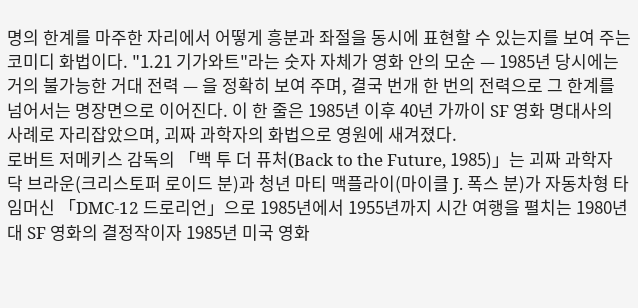명의 한계를 마주한 자리에서 어떻게 흥분과 좌절을 동시에 표현할 수 있는지를 보여 주는 코미디 화법이다. "1.21 기가와트"라는 숫자 자체가 영화 안의 모순 — 1985년 당시에는 거의 불가능한 거대 전력 — 을 정확히 보여 주며, 결국 번개 한 번의 전력으로 그 한계를 넘어서는 명장면으로 이어진다. 이 한 줄은 1985년 이후 40년 가까이 SF 영화 명대사의 사례로 자리잡았으며, 괴짜 과학자의 화법으로 영원에 새겨졌다.
로버트 저메키스 감독의 「백 투 더 퓨처(Back to the Future, 1985)」는 괴짜 과학자 닥 브라운(크리스토퍼 로이드 분)과 청년 마티 맥플라이(마이클 J. 폭스 분)가 자동차형 타임머신 「DMC-12 드로리언」으로 1985년에서 1955년까지 시간 여행을 펼치는 1980년대 SF 영화의 결정작이자 1985년 미국 영화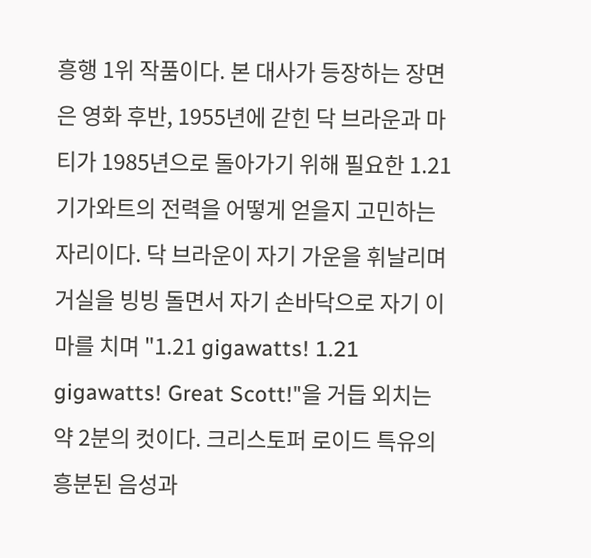흥행 1위 작품이다. 본 대사가 등장하는 장면은 영화 후반, 1955년에 갇힌 닥 브라운과 마티가 1985년으로 돌아가기 위해 필요한 1.21 기가와트의 전력을 어떻게 얻을지 고민하는 자리이다. 닥 브라운이 자기 가운을 휘날리며 거실을 빙빙 돌면서 자기 손바닥으로 자기 이마를 치며 "1.21 gigawatts! 1.21 gigawatts! Great Scott!"을 거듭 외치는 약 2분의 컷이다. 크리스토퍼 로이드 특유의 흥분된 음성과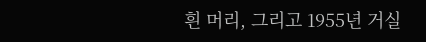흰 머리, 그리고 1955년 거실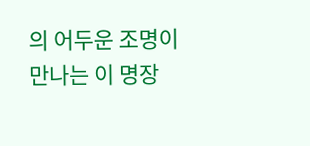의 어두운 조명이 만나는 이 명장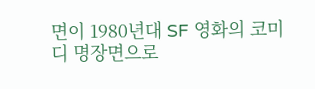면이 1980년대 SF 영화의 코미디 명장면으로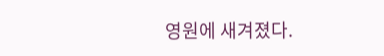영원에 새겨졌다.